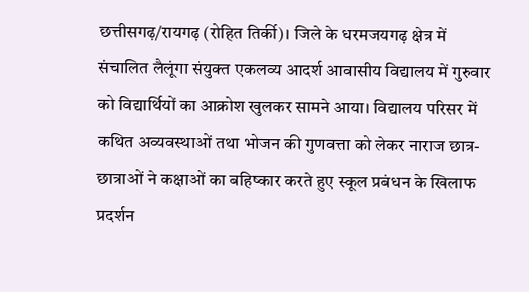छत्तीसगढ़/रायगढ़ (रोहित तिर्की)। जिले के धरमजयगढ़ क्षेत्र में संचालित लैलूंगा संयुक्त एकलव्य आदर्श आवासीय विद्यालय में गुरुवार को विद्यार्थियों का आक्रोश खुलकर सामने आया। विद्यालय परिसर में कथित अव्यवस्थाओं तथा भोजन की गुणवत्ता को लेकर नाराज छात्र-छात्राओं ने कक्षाओं का बहिष्कार करते हुए स्कूल प्रबंधन के खिलाफ प्रदर्शन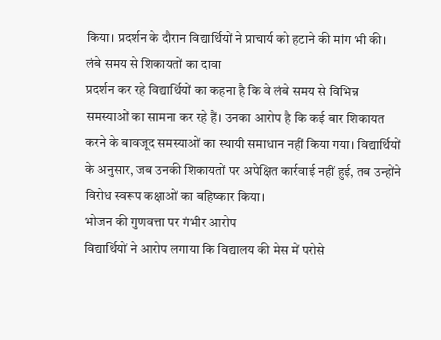किया। प्रदर्शन के दौरान विद्यार्थियों ने प्राचार्य को हटाने की मांग भी की।
लंबे समय से शिकायतों का दावा
प्रदर्शन कर रहे विद्यार्थियों का कहना है कि वे लंबे समय से विभिन्न समस्याओं का सामना कर रहे हैं। उनका आरोप है कि कई बार शिकायत करने के बावजूद समस्याओं का स्थायी समाधान नहीं किया गया। विद्यार्थियों के अनुसार, जब उनकी शिकायतों पर अपेक्षित कार्रवाई नहीं हुई, तब उन्होंने विरोध स्वरूप कक्षाओं का बहिष्कार किया।
भोजन की गुणवत्ता पर गंभीर आरोप
विद्यार्थियों ने आरोप लगाया कि विद्यालय की मेस में परोसे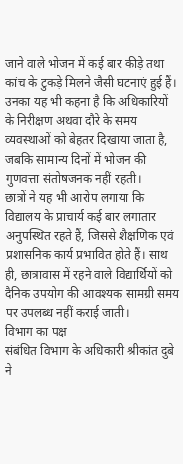जाने वाले भोजन में कई बार कीड़े तथा कांच के टुकड़े मिलने जैसी घटनाएं हुई हैं। उनका यह भी कहना है कि अधिकारियों के निरीक्षण अथवा दौरे के समय व्यवस्थाओं को बेहतर दिखाया जाता है, जबकि सामान्य दिनों में भोजन की गुणवत्ता संतोषजनक नहीं रहती।
छात्रों ने यह भी आरोप लगाया कि विद्यालय के प्राचार्य कई बार लगातार अनुपस्थित रहते हैं, जिससे शैक्षणिक एवं प्रशासनिक कार्य प्रभावित होते हैं। साथ ही, छात्रावास में रहने वाले विद्यार्थियों को दैनिक उपयोग की आवश्यक सामग्री समय पर उपलब्ध नहीं कराई जाती।
विभाग का पक्ष
संबंधित विभाग के अधिकारी श्रीकांत दुबे ने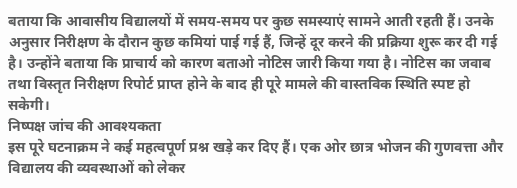बताया कि आवासीय विद्यालयों में समय-समय पर कुछ समस्याएं सामने आती रहती हैं। उनके अनुसार निरीक्षण के दौरान कुछ कमियां पाई गई हैं, जिन्हें दूर करने की प्रक्रिया शुरू कर दी गई है। उन्होंने बताया कि प्राचार्य को कारण बताओ नोटिस जारी किया गया है। नोटिस का जवाब तथा विस्तृत निरीक्षण रिपोर्ट प्राप्त होने के बाद ही पूरे मामले की वास्तविक स्थिति स्पष्ट हो सकेगी।
निष्पक्ष जांच की आवश्यकता
इस पूरे घटनाक्रम ने कई महत्वपूर्ण प्रश्न खड़े कर दिए हैं। एक ओर छात्र भोजन की गुणवत्ता और विद्यालय की व्यवस्थाओं को लेकर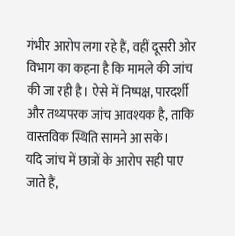गंभीर आरोप लगा रहे हैं, वहीं दूसरी ओर विभाग का कहना है कि मामले की जांच की जा रही है। ऐसे में निष्पक्ष, पारदर्शी और तथ्यपरक जांच आवश्यक है, ताकि वास्तविक स्थिति सामने आ सके।
यदि जांच में छात्रों के आरोप सही पाए जाते हैं,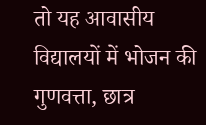तो यह आवासीय विद्यालयों में भोजन की गुणवत्ता, छात्र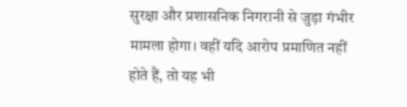सुरक्षा और प्रशासनिक निगरानी से जुड़ा गंभीर मामला होगा। वहीं यदि आरोप प्रमाणित नहीं होते हैं, तो यह भी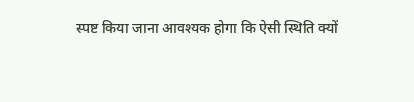स्पष्ट किया जाना आवश्यक होगा कि ऐसी स्थिति क्यों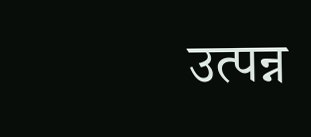उत्पन्न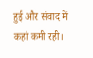हुई और संवाद में कहां कमी रही।